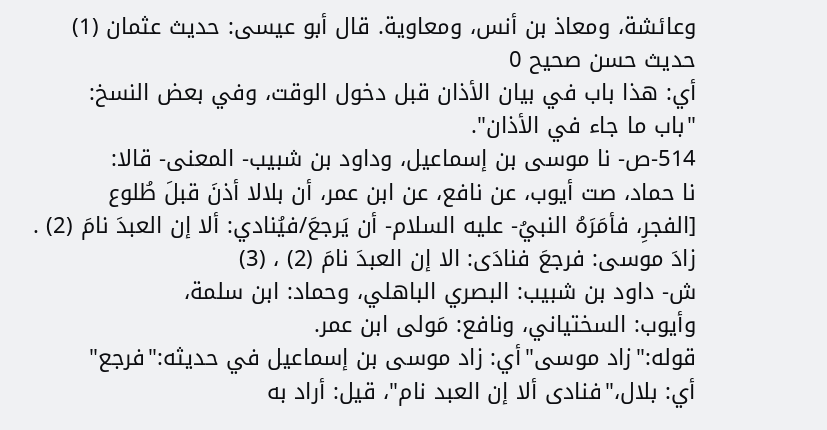وعائشة، ومعاذ بن أنس، ومعاوية. قال أبو عيسى: حديث عثمان (1)
حديث حسن صحيح 0
أي: هذا باب في بيان الأذان قبل دخول الوقت، وفي بعض النسخ:
"باب ما جاء في الأذان".
514-ص- نا موسى بن إسماعيل، وداود بن شبيب- المعنى- قالا:
نا حماد، صت أيوب، عن نافع، عن ابن عمر، أن بلالا أذنَ قبلَ طُلوع
[الفجرِ، فأمَرَهُ النبيُ- عليه السلام- أن يَرجعَ/فيُنادي: ألا إن العبدَ نامَ (2) .
زادَ موسى: فرجعَ فنادَى: الا إن العبدَ نامَ (2) ، (3)
ش- داود بن شبيب: البصري الباهلي، وحماد: ابن سلمة،
وأيوب: السختياني، ونافع: مَولى ابن عمر.
قوله:"زاد موسى"أي: زاد موسى بن إسماعيل في حديثه:"فرجع"
أي: بلال،"فنادى ألا إن العبد نام"، قيل: أراد به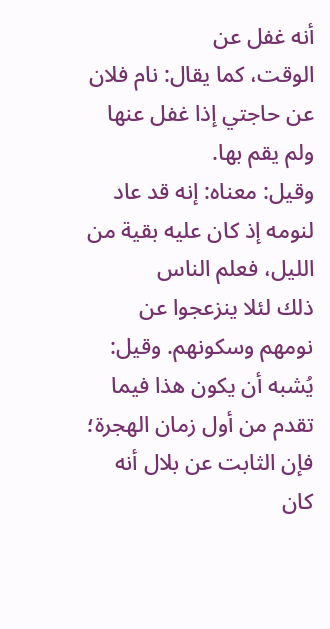أنه غفل عن
الوقت، كما يقال: نام فلان عن حاجتي إذا غفل عنها ولم يقم بها.
وقيل: معناه: إنه قد عاد لنومه إذ كان عليه بقية من الليل، فعلم الناس
ذلك لئلا ينزعجوا عن نومهم وسكونهم. وقيل: يُشبه أن يكون هذا فيما
تقدم من أول زمان الهجرة؛ فإن الثابت عن بلال أنه كان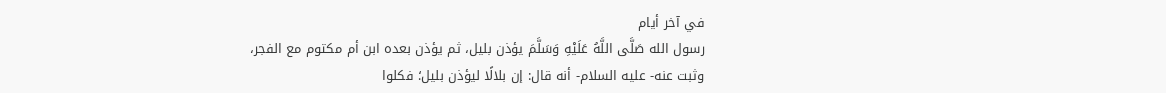في آخر أيام
رسول الله صَلَّى اللَّهُ عَلَيْهِ وَسَلَّمَ يؤذن بليل، ثم يؤذن بعده ابن أم مكتوم مع الفجر،
وثبت عنه- عليه السلام- أنه قال: إن بلالًا ليؤذن بليل؛ فكلوا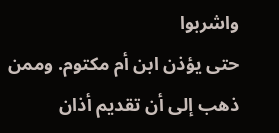واشربوا
حتى يؤذن ابن أم مكتوم. وممن ذهب إلى أن تقديم أذان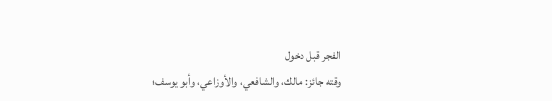الفجر قبل دخول
وقته جائز: مالك، والشافعي، والأوزاعي، وأبو يوسف؛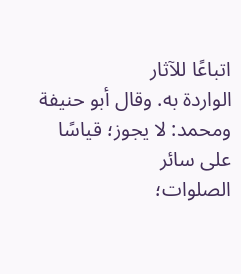اتباعًا للآثار
الواردة به. وقال أبو حنيفة ومحمد: لا يجوز؛ قياسًا على سائر
الصلوات؛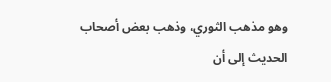وهو مذهب الثوري، وذهب بعض أصحاب الحديث إلى أن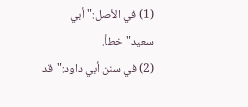(1) في الأصل:"أبي سعيد"خطأ.
(2) في سنن أبي داود:"قد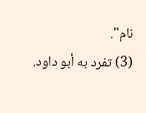نام".
(3) تفرد به أبو داود.